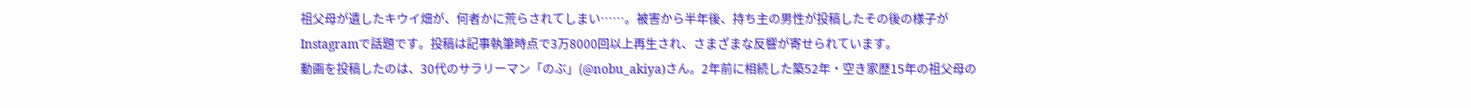祖父母が遺したキウイ畑が、何者かに荒らされてしまい……。被害から半年後、持ち主の男性が投稿したその後の様子がInstagramで話題です。投稿は記事執筆時点で3万8000回以上再生され、さまざまな反響が寄せられています。
動画を投稿したのは、30代のサラリーマン「のぶ」(@nobu_akiya)さん。2年前に相続した築52年・空き家歴15年の祖父母の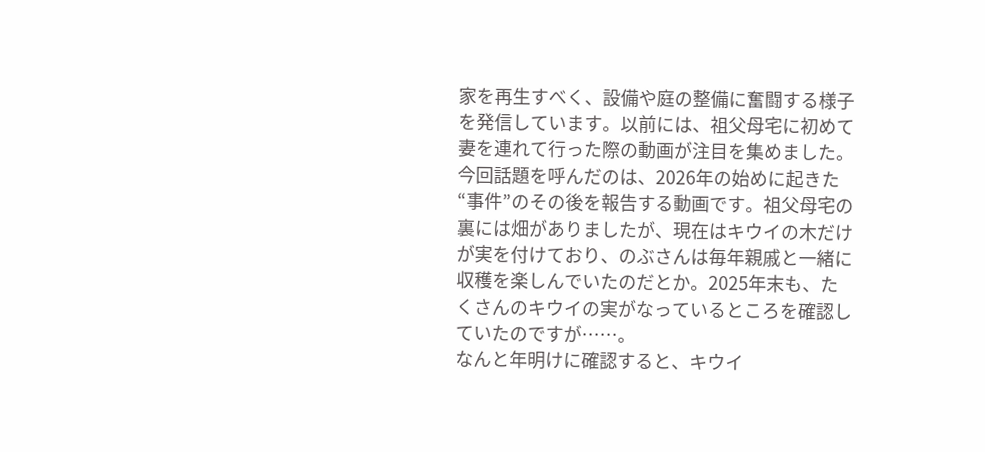家を再生すべく、設備や庭の整備に奮闘する様子を発信しています。以前には、祖父母宅に初めて妻を連れて行った際の動画が注目を集めました。
今回話題を呼んだのは、2026年の始めに起きた“事件”のその後を報告する動画です。祖父母宅の裏には畑がありましたが、現在はキウイの木だけが実を付けており、のぶさんは毎年親戚と一緒に収穫を楽しんでいたのだとか。2025年末も、たくさんのキウイの実がなっているところを確認していたのですが……。
なんと年明けに確認すると、キウイ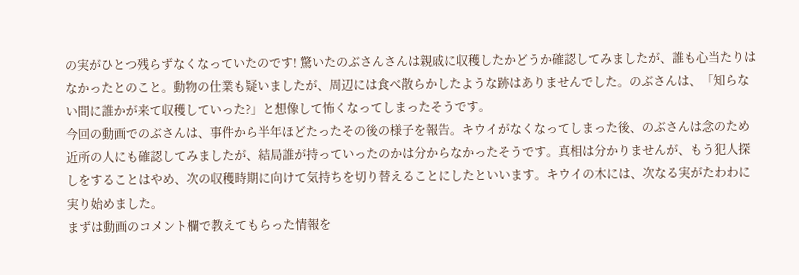の実がひとつ残らずなくなっていたのです! 驚いたのぶさんさんは親戚に収穫したかどうか確認してみましたが、誰も心当たりはなかったとのこと。動物の仕業も疑いましたが、周辺には食べ散らかしたような跡はありませんでした。のぶさんは、「知らない間に誰かが来て収穫していった?」と想像して怖くなってしまったそうです。
今回の動画でのぶさんは、事件から半年ほどたったその後の様子を報告。キウイがなくなってしまった後、のぶさんは念のため近所の人にも確認してみましたが、結局誰が持っていったのかは分からなかったそうです。真相は分かりませんが、もう犯人探しをすることはやめ、次の収穫時期に向けて気持ちを切り替えることにしたといいます。キウイの木には、次なる実がたわわに実り始めました。
まずは動画のコメント欄で教えてもらった情報を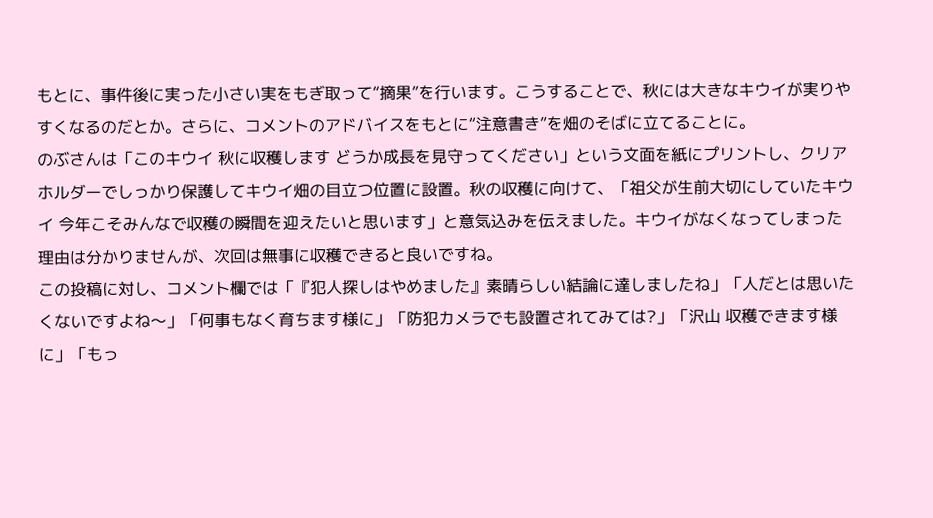もとに、事件後に実った小さい実をもぎ取って“摘果”を行います。こうすることで、秋には大きなキウイが実りやすくなるのだとか。さらに、コメントのアドバイスをもとに“注意書き”を畑のそばに立てることに。
のぶさんは「このキウイ 秋に収穫します どうか成長を見守ってください」という文面を紙にプリントし、クリアホルダーでしっかり保護してキウイ畑の目立つ位置に設置。秋の収穫に向けて、「祖父が生前大切にしていたキウイ 今年こそみんなで収穫の瞬間を迎えたいと思います」と意気込みを伝えました。キウイがなくなってしまった理由は分かりませんが、次回は無事に収穫できると良いですね。
この投稿に対し、コメント欄では「『犯人探しはやめました』素晴らしい結論に達しましたね」「人だとは思いたくないですよね〜」「何事もなく育ちます様に」「防犯カメラでも設置されてみては?」「沢山 収穫できます様に」「もっ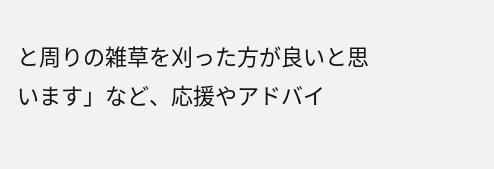と周りの雑草を刈った方が良いと思います」など、応援やアドバイ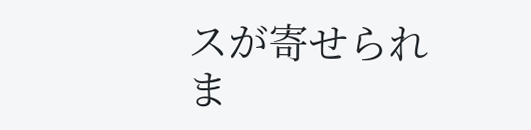スが寄せられま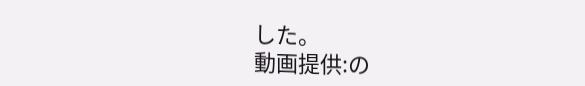した。
動画提供:の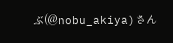ぶ(@nobu_akiya)さん